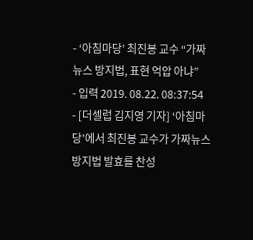- ‘아침마당’ 최진봉 교수 “가짜뉴스 방지법, 표현 억압 아냐”
- 입력 2019. 08.22. 08:37:54
- [더셀럽 김지영 기자] ‘아침마당’에서 최진봉 교수가 가짜뉴스 방지법 발효를 찬성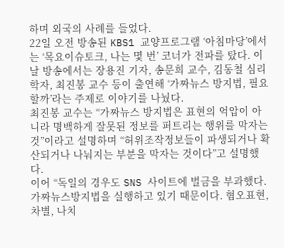하며 외국의 사례를 들었다.
22일 오전 방송된 KBS1 교양프로그램 ‘아침마당’에서는 ‘목요이슈토크, 나는 몇 번’ 코너가 전파를 탔다. 이날 방송에서는 장용진 기자, 송문희 교수, 김동철 심리학자, 최진봉 교수 등이 출연해 ‘가짜뉴스 방지법, 필요할까’라는 주제로 이야기를 나눴다.
최진봉 교수는 “가짜뉴스 방지법은 표현의 억압이 아니라 명백하게 잘못된 정보를 퍼트리는 행위를 막자는 것”이라고 설명하며 “허위조작정보들이 파생되거나 확산되거나 나눠지는 부분을 막자는 것이다”고 설명했다.
이어 “독일의 경우도 SNS 사이트에 벌금을 부과했다. 가짜뉴스방지법을 실행하고 있기 때문이다. 혐오표현, 차별, 나치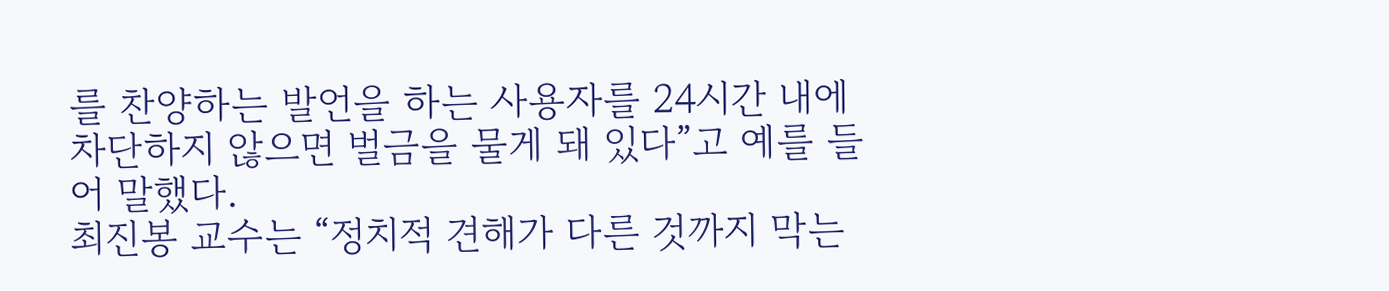를 찬양하는 발언을 하는 사용자를 24시간 내에 차단하지 않으면 벌금을 물게 돼 있다”고 예를 들어 말했다.
최진봉 교수는 “정치적 견해가 다른 것까지 막는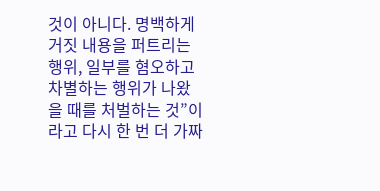것이 아니다. 명백하게 거짓 내용을 퍼트리는 행위, 일부를 혐오하고 차별하는 행위가 나왔을 때를 처벌하는 것”이라고 다시 한 번 더 가짜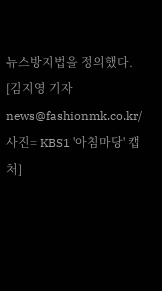뉴스방지법을 정의했다.
[김지영 기자 news@fashionmk.co.kr/ 사진= KBS1 '아침마당' 캡처]